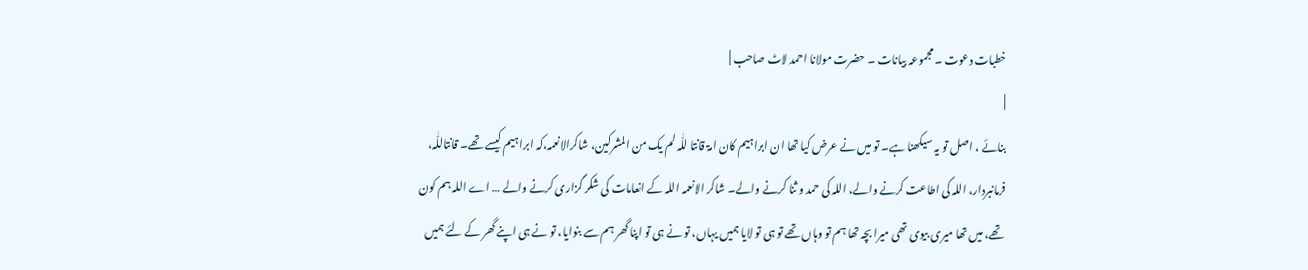خطبات دعوت ۔ مجموعہ بیانات ۔ حضرت مولانا احمد لاٹ صاحب |
|
بنائے ، اصل تو یہ سیکھنا ہے۔ تو میں نے عرض کیا تھا ان ابراہیم کان امۃ قانتا للّٰہ لم یک من المشرکین، شاکرالانعمہ،کہ ابراہیم کیسے تھے۔ قانتاللّٰہ، فرمانبردار، اللہ کی اطاعت کرنے والے، اللہ کی حمد و ثنا کرنے والے۔ شاکر الانعمہ اللہ کے انعامات کی شکر گزاری کرنے والے … اے اللہ ہم کون تھے، میں تھا میری بیوی تھی میرا بچہ تھا ہم تو وہاں تھے تو ہی تو لایا ہمیں یہاں، تو نے ہی تو اپنا گھر ہم سے بنوایا، تو نے ہی اپنے گھر کے لئے ہمیں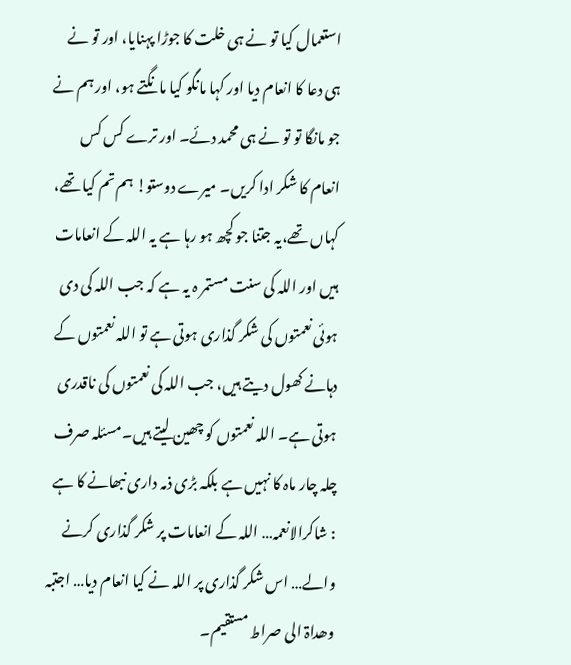استعمال کیا تو نے ہی خلت کا جوڑا پہنایا، اور تو نے ہی دعا کا انعام دیا اور کہا مانگو کیا مانگتے ہو، اور ہم نے جو مانگا تو تو نے ہی محمد دئے۔ اور ترے کس کس انعام کا شکر ادا کریں۔ میرے دوستو! ہم تم کیا تھے، کہاں تھے،یہ جتنا جو کچھ ہو رہا ہے یہ اللہ کے انعامات ہیں اور اللہ کی سنت مستمر ہ یہ ہے کہ جب اللہ کی دی ہوئی نعمتوں کی شکر گذاری ہوتی ہے تو اللہ نعمتوں کے دہانے کھول دیتے ہیں، جب اللہ کی نعمتوں کی ناقدری ہوتی ہے۔ اللہ نعمتوں کو چھین لیتے ہیں۔مسئلہ صرف چلہ چار ماہ کا نہیں ہے بلکہ بڑی ذمہ داری نبھانے کا ہے : شاکرالانعمہ… اللہ کے انعامات پر شکر گذاری کرنے والے… اس شکر گذاری پر اللہ نے کیا انعام دیا… اجتبہ وھداۃ الی صراط مستقیم۔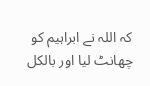کہ اللہ نے ابراہیم کو چھانٹ لیا اور بالکل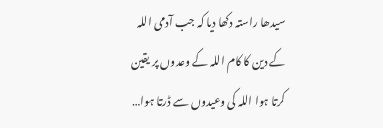سیدھا راستہ دکھا دیا کہ جب آدمی اللہ کے دین کا کام اللہ کے وعدوں پر یقین کرتا ہوا اللہ کی وعیدوں سے ڈرتا ہوا…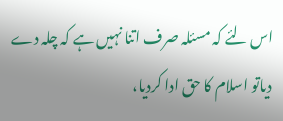اس لئے کہ مسئلہ صرف اتنا نہیں ہے کہ چلہ دے دیاتو اسلام کا حق ادا کردیا،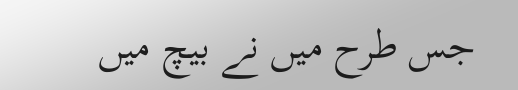جس طرح میں نے بیچ میں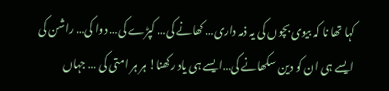کہا تھا نا کہ بیوی بچوں کی یہ ذمہ داری… کھانے کی… کپڑے کی… دوا کی… راشن کی ایسے ہی ان کو دین سکھانے کی…ایسے ہی یاد رکھنا! ہر ہر امتی کی … جہاں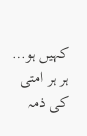کہیں ہو… ہر ہر امتی کی ذمہ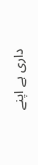داری ہے اپنے